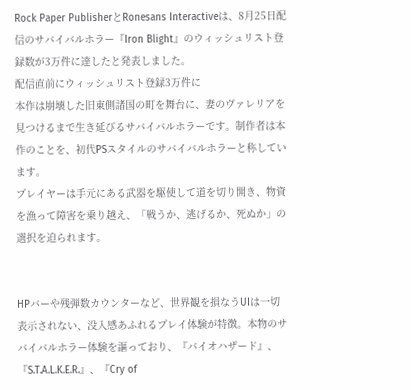Rock Paper PublisherとRonesans Interactiveは、8月25日配信のサバイバルホラー『Iron Blight』のウィッシュリスト登録数が3万件に達したと発表しました。
配信直前にウィッシュリスト登録3万件に
本作は崩壊した旧東側諸国の町を舞台に、妻のヴァレリアを見つけるまで生き延びるサバイバルホラーです。制作者は本作のことを、初代PSスタイルのサバイバルホラーと称しています。
プレイヤーは手元にある武器を駆使して道を切り開き、物資を漁って障害を乗り越え、「戦うか、逃げるか、死ぬか」の選択を迫られます。


HPバーや残弾数カウンターなど、世界観を損なうUIは一切表示されない、没入感あふれるプレイ体験が特徴。本物のサバイバルホラー体験を謳っており、『バイオハザード』、『S.T.A.L.K.E.R.』、『Cry of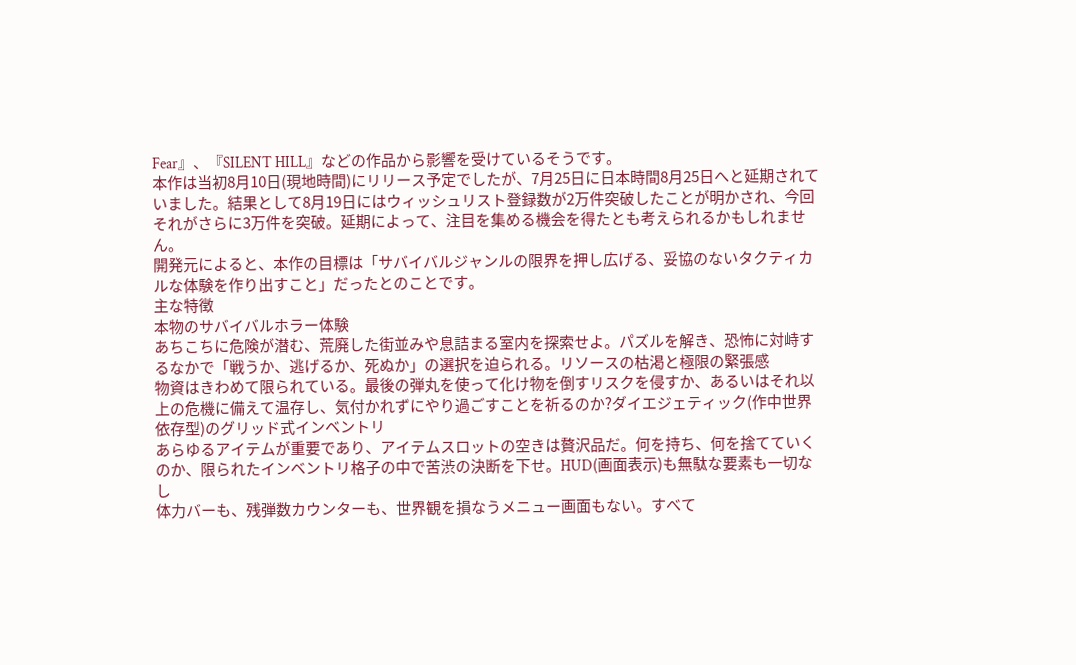Fear』、『SILENT HILL』などの作品から影響を受けているそうです。
本作は当初8月10日(現地時間)にリリース予定でしたが、7月25日に日本時間8月25日へと延期されていました。結果として8月19日にはウィッシュリスト登録数が2万件突破したことが明かされ、今回それがさらに3万件を突破。延期によって、注目を集める機会を得たとも考えられるかもしれません。
開発元によると、本作の目標は「サバイバルジャンルの限界を押し広げる、妥協のないタクティカルな体験を作り出すこと」だったとのことです。
主な特徴
本物のサバイバルホラー体験
あちこちに危険が潜む、荒廃した街並みや息詰まる室内を探索せよ。パズルを解き、恐怖に対峙するなかで「戦うか、逃げるか、死ぬか」の選択を迫られる。リソースの枯渇と極限の緊張感
物資はきわめて限られている。最後の弾丸を使って化け物を倒すリスクを侵すか、あるいはそれ以上の危機に備えて温存し、気付かれずにやり過ごすことを祈るのか?ダイエジェティック(作中世界依存型)のグリッド式インベントリ
あらゆるアイテムが重要であり、アイテムスロットの空きは贅沢品だ。何を持ち、何を捨てていくのか、限られたインベントリ格子の中で苦渋の決断を下せ。HUD(画面表示)も無駄な要素も一切なし
体力バーも、残弾数カウンターも、世界観を損なうメニュー画面もない。すべて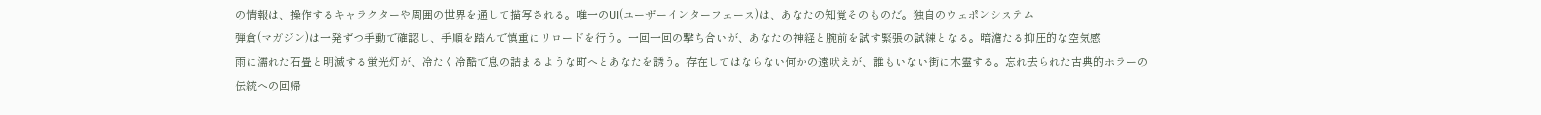の情報は、操作するキャラクターや周囲の世界を通して描写される。唯一のUI(ユーザーインターフェース)は、あなたの知覚そのものだ。独自のウェポンシステム
弾倉(マガジン)は一発ずつ手動で確認し、手順を踏んで慎重にリロードを行う。一回一回の撃ち合いが、あなたの神経と腕前を試す緊張の試練となる。暗澹たる抑圧的な空気感
雨に濡れた石畳と明滅する蛍光灯が、冷たく冷酷で息の詰まるような町へとあなたを誘う。存在してはならない何かの遠吠えが、誰もいない街に木霊する。忘れ去られた古典的ホラーの伝統への回帰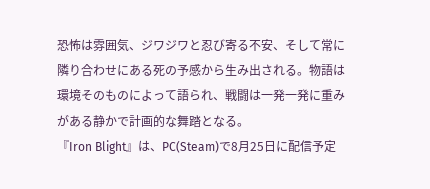恐怖は雰囲気、ジワジワと忍び寄る不安、そして常に隣り合わせにある死の予感から生み出される。物語は環境そのものによって語られ、戦闘は一発一発に重みがある静かで計画的な舞踏となる。
『Iron Blight』は、PC(Steam)で8月25日に配信予定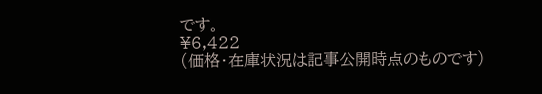です。
¥6,422
(価格・在庫状況は記事公開時点のものです)